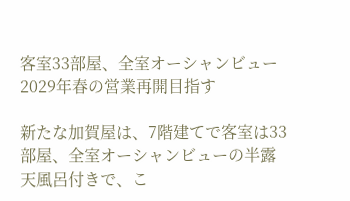客室33部屋、全室オーシャンビュー 2029年春の営業再開目指す

新たな加賀屋は、7階建てで客室は33部屋、全室オーシャンビューの半露天風呂付きで、こ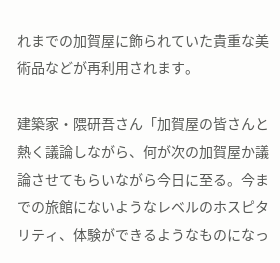れまでの加賀屋に飾られていた貴重な美術品などが再利用されます。

建築家・隈研吾さん「加賀屋の皆さんと熱く議論しながら、何が次の加賀屋か議論させてもらいながら今日に至る。今までの旅館にないようなレベルのホスピタリティ、体験ができるようなものになっ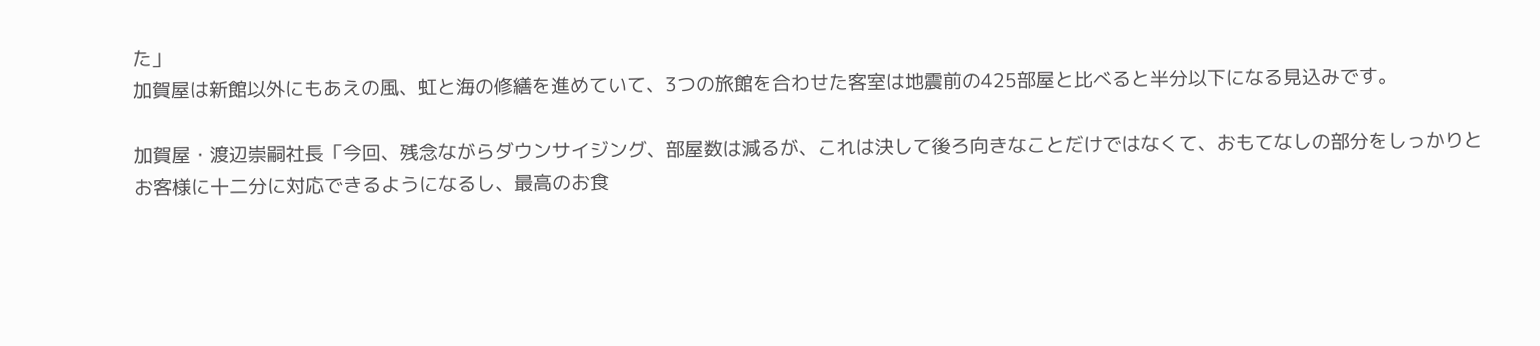た」
加賀屋は新館以外にもあえの風、虹と海の修繕を進めていて、3つの旅館を合わせた客室は地震前の425部屋と比べると半分以下になる見込みです。

加賀屋・渡辺崇嗣社長「今回、残念ながらダウンサイジング、部屋数は減るが、これは決して後ろ向きなことだけではなくて、おもてなしの部分をしっかりとお客様に十二分に対応できるようになるし、最高のお食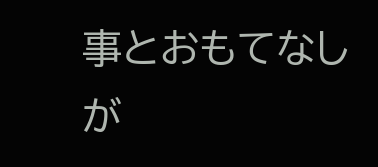事とおもてなしが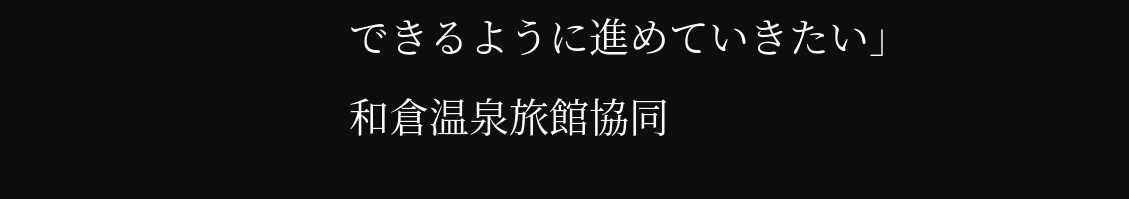できるように進めていきたい」
和倉温泉旅館協同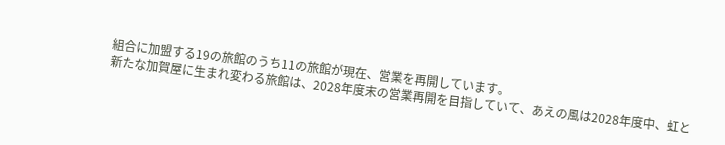組合に加盟する19の旅館のうち11の旅館が現在、営業を再開しています。
新たな加賀屋に生まれ変わる旅館は、2028年度末の営業再開を目指していて、あえの風は2028年度中、虹と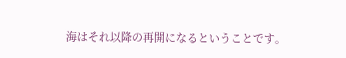海はそれ以降の再開になるということです。